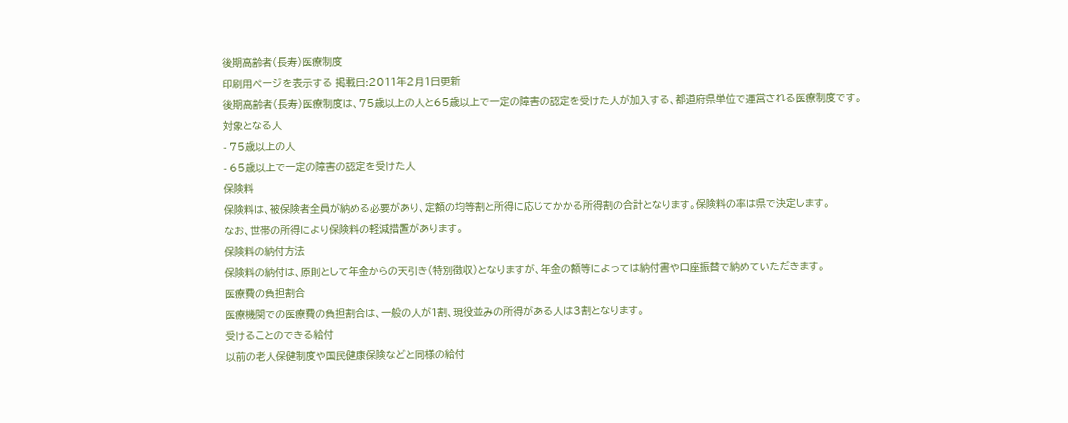後期高齢者(長寿)医療制度
印刷用ページを表示する 掲載日:2011年2月1日更新
後期高齢者(長寿)医療制度は、75歳以上の人と65歳以上で一定の障害の認定を受けた人が加入する、都道府県単位で運営される医療制度です。
対象となる人
- 75歳以上の人
- 65歳以上で一定の障害の認定を受けた人
保険料
保険料は、被保険者全員が納める必要があり、定額の均等割と所得に応じてかかる所得割の合計となります。保険料の率は県で決定します。
なお、世帯の所得により保険料の軽減措置があります。
保険料の納付方法
保険料の納付は、原則として年金からの天引き(特別徴収)となりますが、年金の額等によっては納付書や口座振替で納めていただきます。
医療費の負担割合
医療機関での医療費の負担割合は、一般の人が1割、現役並みの所得がある人は3割となります。
受けることのできる給付
以前の老人保健制度や国民健康保険などと同様の給付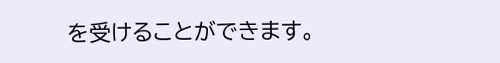を受けることができます。